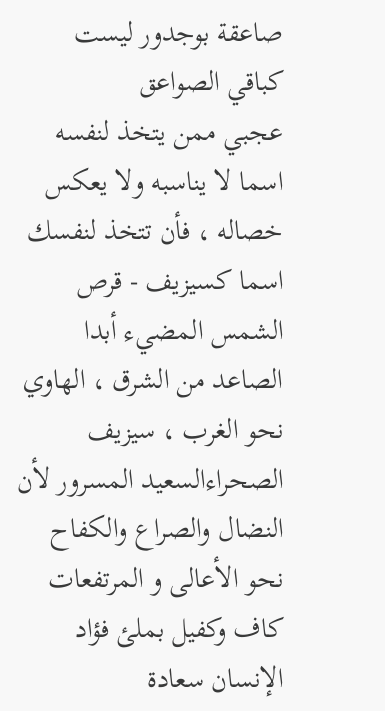صاعقة بوجدور ليست كباقي الصواعق
عجبي ممن يتخذ لنفسه اسما لا يناسبه ولا يعكس خصاله ، فأن تتخذ لنفسك اسما كسيزيف - قرص الشمس المضيء أبدا الصاعد من الشرق ، الهاوي نحو الغرب ، سيزيف الصحراءالسعيد المسرور لأن النضال والصراع والكفاح نحو الأعالى و المرتفعات كاف وكفيل بملئ فؤاد الإنسان سعادة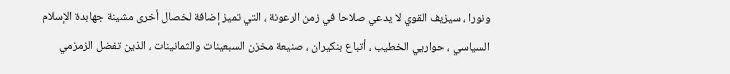ونورا ، سيزيف القوي لا يدعي صلاحا في زمن الرعونة ، التي تميز إضافة لخصال أخرى مشينة جهابدة الإسلام السياسي ، حواريي الخطيب ، أتباع بنكيران ، صنيعة مخزن السبعينات والثمانينات ، الذين تفضل الزمزمي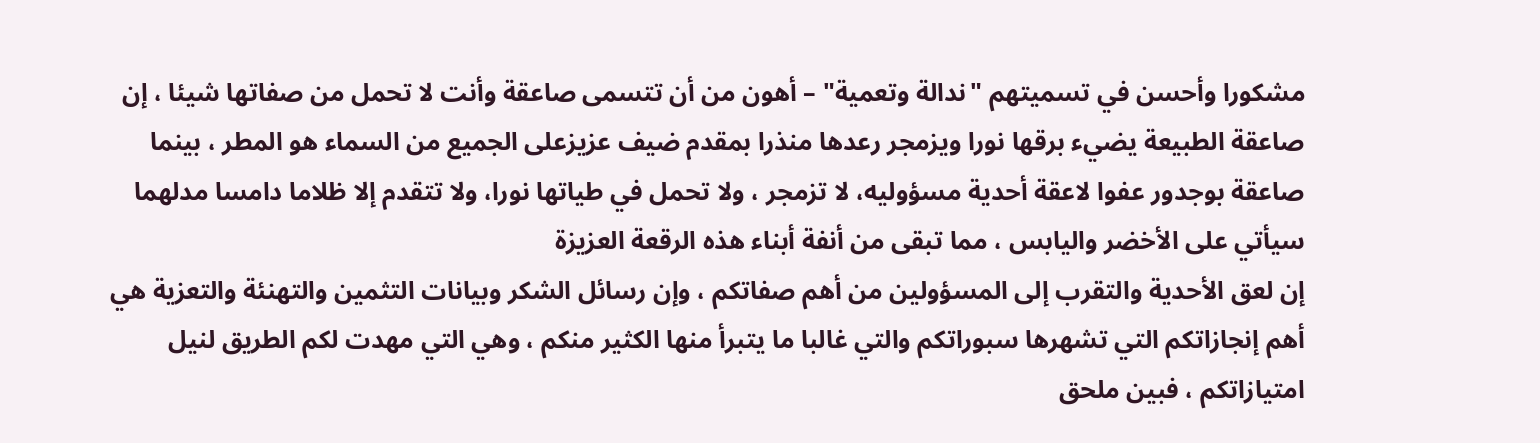مشكورا وأحسن في تسميتهم "ندالة وتعمية" – أهون من أن تتسمى صاعقة وأنت لا تحمل من صفاتها شيئا ، إن صاعقة الطبيعة يضيء برقها نورا ويزمجر رعدها منذرا بمقدم ضيف عزيزعلى الجميع من السماء هو المطر ، بينما صاعقة بوجدور عفوا لاعقة أحدية مسؤوليه، لا تزمجر ، ولا تحمل في طياتها نورا، ولا تتقدم إلا ظلاما دامسا مدلهما سيأتي على الأخضر واليابس ، مما تبقى من أنفة أبناء هذه الرقعة العزيزة
إن لعق الأحدية والتقرب إلى المسؤولين من أهم صفاتكم ، وإن رسائل الشكر وبيانات التثمين والتهنئة والتعزية هي أهم إنجازاتكم التي تشهرها سبوراتكم والتي غالبا ما يتبرأ منها الكثير منكم ، وهي التي مهدت لكم الطريق لنيل امتيازاتكم ، فبين ملحق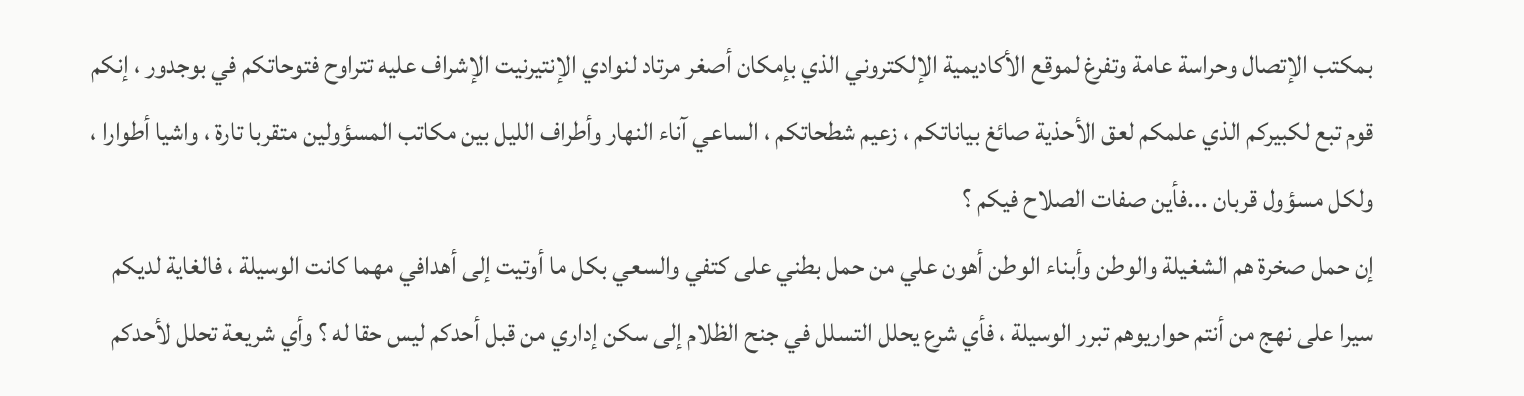بمكتب الإتصال وحراسة عامة وتفرغ لموقع الأكاديمية الإلكتروني الذي بإمكان أصغر مرتاد لنوادي الإنتيرنيت الإشراف عليه تتراوح فتوحاتكم في بوجدور ، إنكم قوم تبع لكبيركم الذي علمكم لعق الأحذية صائغ بياناتكم ، زعيم شطحاتكم ، الساعي آناء النهار وأطراف الليل بين مكاتب المسؤولين متقربا تارة ، واشيا أطوارا ، ولكل مسؤول قربان ...فأين صفات الصلاح فيكم ؟
إن حمل صخرة هم الشغيلة والوطن وأبناء الوطن أهون علي من حمل بطني على كتفي والسعي بكل ما أوتيت إلى أهدافي مهما كانت الوسيلة ، فالغاية لديكم سيرا على نهج من أنتم حواريوهم تبرر الوسيلة ، فأي شرع يحلل التسلل في جنح الظلام إلى سكن إداري من قبل أحدكم ليس حقا له ؟ وأي شريعة تحلل لأحدكم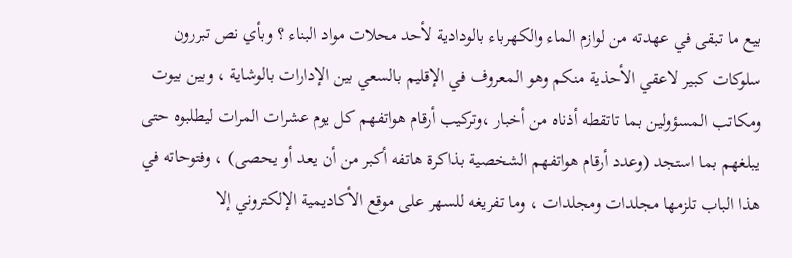بيع ما تبقى في عهدته من لوازم الماء والكهرباء بالودادية لأحد محلات مواد البناء ؟ وبأي نص تبررون سلوكات كبير لاعقي الأحذية منكم وهو المعروف في الإقليم بالسعي بين الإدارات بالوشاية ، وبين بيوت ومكاتب المسؤولين بما تاتقطه أذناه من أخبار ،وتركيب أرقام هواتفهم كل يوم عشرات المرات ليطلبوه حتى يبلغهم بما استجد (وعدد أرقام هواتفهم الشخصية بذاكرة هاتفه أكبر من أن يعد أو يحصى) ، وفتوحاته في هذا الباب تلزمها مجلدات ومجلدات ، وما تفريغه للسهر على موقع الأكاديمية الإلكتروني إلا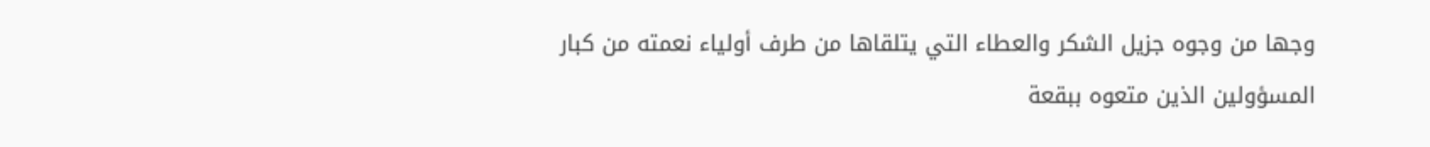وجها من وجوه جزيل الشكر والعطاء التي يتلقاها من طرف أولياء نعمته من كبار المسؤولين الذين متعوه ببقعة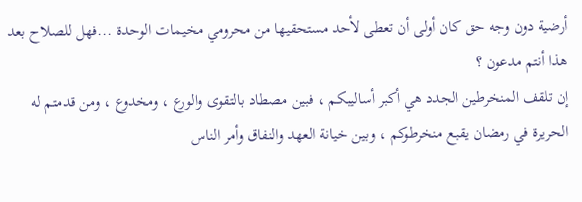أرضية دون وجه حق كان أولى أن تعطى لأحد مستحقيها من محرومي مخيمات الوحدة ...فهل للصلاح بعد هذا أنتم مدعون ؟
إن تلقف المنخرطين الجدد هي أكبر أساليبكم ، فبين مصطاد بالتقوى والورع ، ومخدوع ، ومن قدمتم له الحريرة في رمضان يقبع منخرطوكم ، وبين خيانة العهد والنفاق وأمر الناس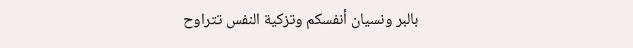بالبر ونسيان أنفسكم وتزكية النفس تتراوح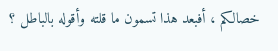خصالكم ، أفبعد هذا تسمون ما قلته وأقوله بالباطل ؟